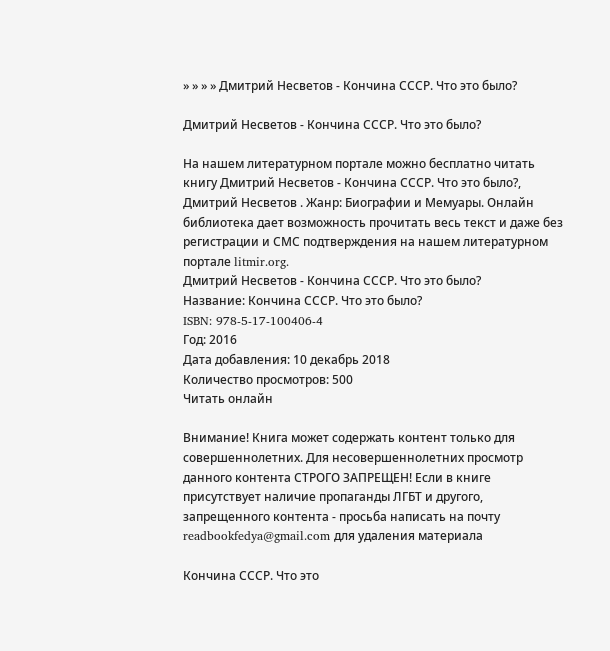» » » » Дмитрий Несветов - Кончина СССР. Что это было?

Дмитрий Несветов - Кончина СССР. Что это было?

На нашем литературном портале можно бесплатно читать книгу Дмитрий Несветов - Кончина СССР. Что это было?, Дмитрий Несветов . Жанр: Биографии и Мемуары. Онлайн библиотека дает возможность прочитать весь текст и даже без регистрации и СМС подтверждения на нашем литературном портале litmir.org.
Дмитрий Несветов - Кончина СССР. Что это было?
Название: Кончина СССР. Что это было?
ISBN: 978-5-17-100406-4
Год: 2016
Дата добавления: 10 декабрь 2018
Количество просмотров: 500
Читать онлайн

Внимание! Книга может содержать контент только для совершеннолетних. Для несовершеннолетних просмотр данного контента СТРОГО ЗАПРЕЩЕН! Если в книге присутствует наличие пропаганды ЛГБТ и другого, запрещенного контента - просьба написать на почту readbookfedya@gmail.com для удаления материала

Кончина СССР. Что это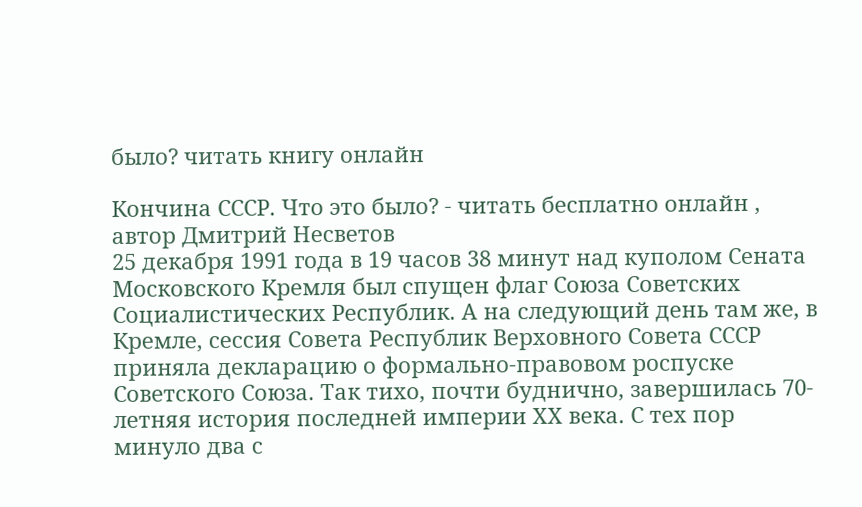было? читать книгу онлайн

Кончина СССР. Что это было? - читать бесплатно онлайн , автор Дмитрий Несветов
25 декабря 1991 года в 19 часов 38 минут над куполом Сената Московского Кремля был спущен флаг Союза Советских Социалистических Республик. А на следующий день там же, в Кремле, сессия Совета Республик Верховного Совета СССР приняла декларацию о формально-правовом роспуске Советского Союза. Так тихо, почти буднично, завершилась 70-летняя история последней империи ХХ века. С тех пор минуло два с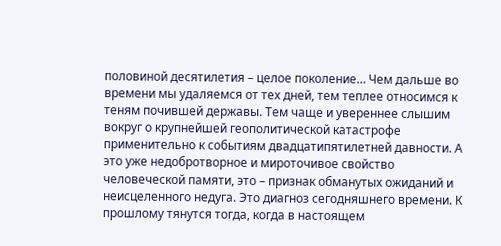половиной десятилетия – целое поколение… Чем дальше во времени мы удаляемся от тех дней, тем теплее относимся к теням почившей державы. Тем чаще и увереннее слышим вокруг о крупнейшей геополитической катастрофе применительно к событиям двадцатипятилетней давности. А это уже недобротворное и мироточивое свойство человеческой памяти, это – признак обманутых ожиданий и неисцеленного недуга. Это диагноз сегодняшнего времени. К прошлому тянутся тогда, когда в настоящем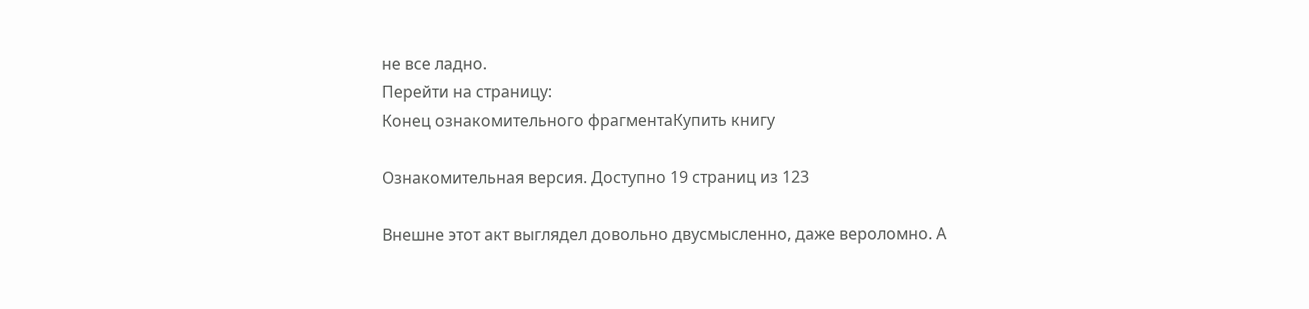не все ладно.
Перейти на страницу:
Конец ознакомительного фрагментаКупить книгу

Ознакомительная версия. Доступно 19 страниц из 123

Внешне этот акт выглядел довольно двусмысленно, даже вероломно. А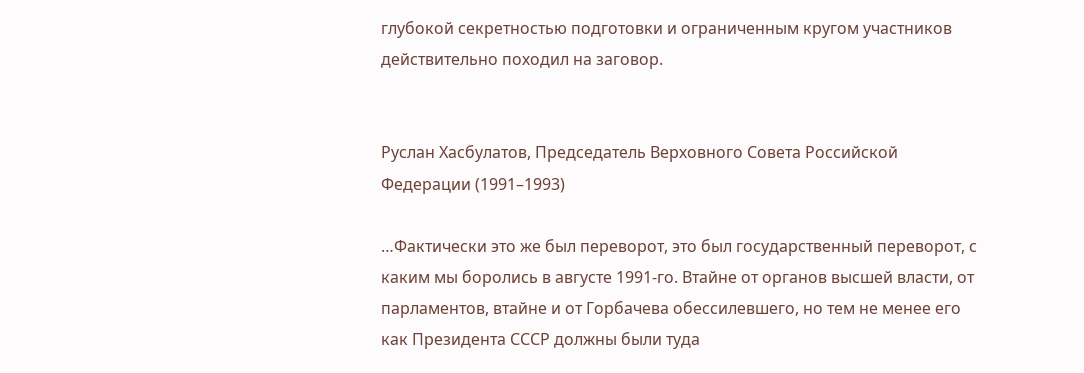глубокой секретностью подготовки и ограниченным кругом участников действительно походил на заговор.


Руслан Хасбулатов, Председатель Верховного Совета Российской Федерации (1991–1993)

…Фактически это же был переворот, это был государственный переворот, с каким мы боролись в августе 1991-го. Втайне от органов высшей власти, от парламентов, втайне и от Горбачева обессилевшего, но тем не менее его как Президента СССР должны были туда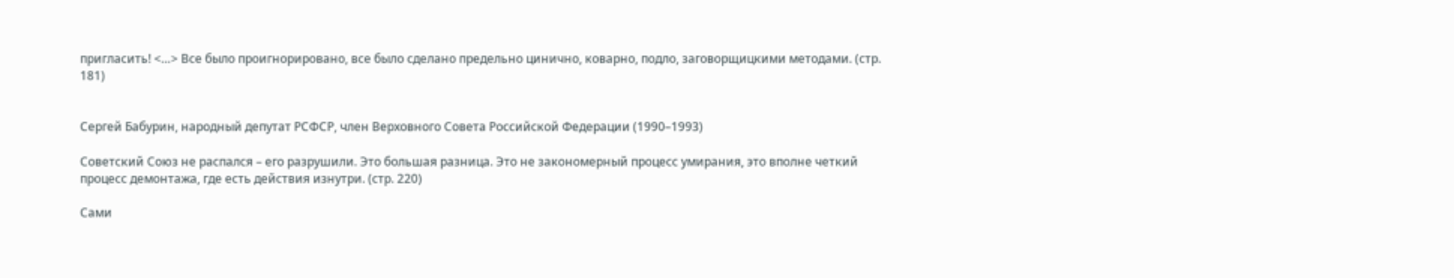пригласить! <…> Все было проигнорировано, все было сделано предельно цинично, коварно, подло, заговорщицкими методами. (стр. 181)


Сергей Бабурин, народный депутат РСФСР, член Верховного Совета Российской Федерации (1990–1993)

Советский Союз не распался – его разрушили. Это большая разница. Это не закономерный процесс умирания, это вполне четкий процесс демонтажа, где есть действия изнутри. (стр. 220)

Сами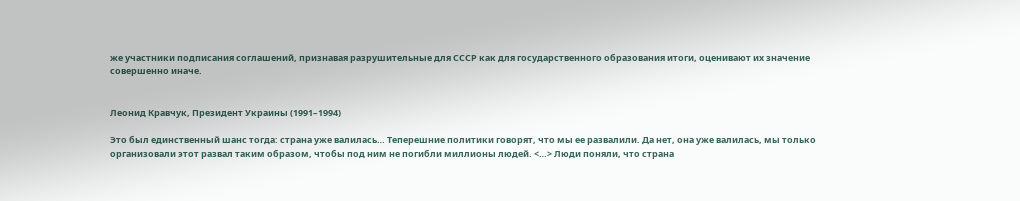же участники подписания соглашений, признавая разрушительные для СССР как для государственного образования итоги, оценивают их значение совершенно иначе.


Леонид Кравчук, Президент Украины (1991–1994)

Это был единственный шанс тогда: страна уже валилась… Теперешние политики говорят, что мы ее развалили. Да нет, она уже валилась, мы только организовали этот развал таким образом, чтобы под ним не погибли миллионы людей. <…> Люди поняли, что страна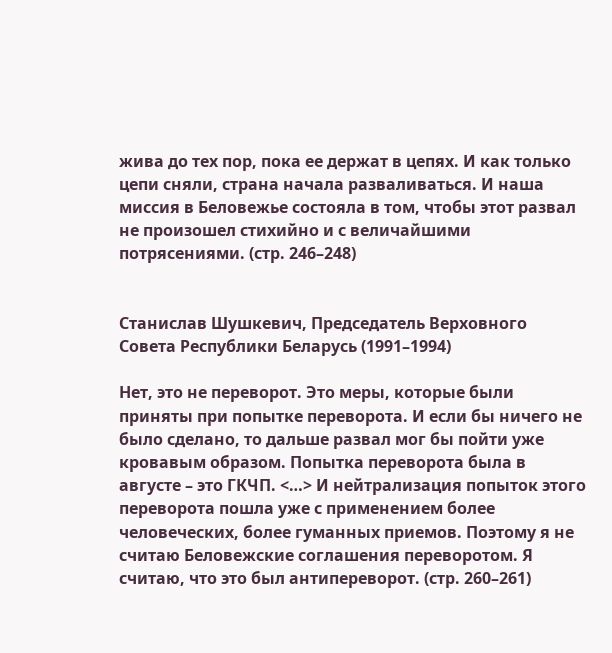жива до тех пор, пока ее держат в цепях. И как только цепи сняли, страна начала разваливаться. И наша миссия в Беловежье состояла в том, чтобы этот развал не произошел стихийно и с величайшими потрясениями. (стр. 246–248)


Станислав Шушкевич, Председатель Верховного Совета Республики Беларусь (1991–1994)

Нет, это не переворот. Это меры, которые были приняты при попытке переворота. И если бы ничего не было сделано, то дальше развал мог бы пойти уже кровавым образом. Попытка переворота была в августе – это ГКЧП. <…> И нейтрализация попыток этого переворота пошла уже с применением более человеческих, более гуманных приемов. Поэтому я не считаю Беловежские соглашения переворотом. Я считаю, что это был антипереворот. (стр. 260–261)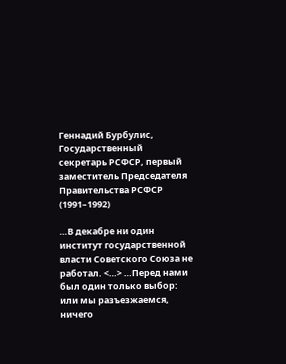Геннадий Бурбулис, Государственный секретарь РСФСР, первый заместитель Председателя Правительства РСФСР (1991–1992)

…В декабре ни один институт государственной власти Советского Союза не работал. <…> …Перед нами был один только выбор: или мы разъезжаемся, ничего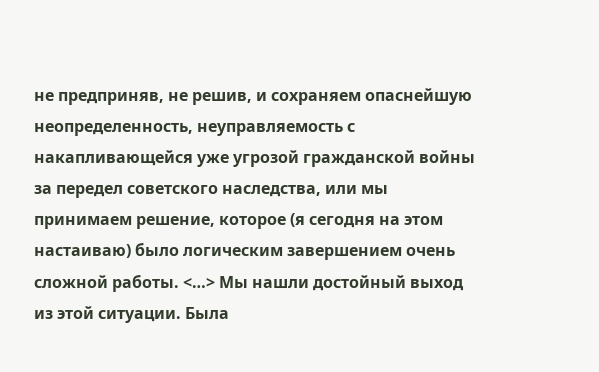не предприняв, не решив, и сохраняем опаснейшую неопределенность, неуправляемость с накапливающейся уже угрозой гражданской войны за передел советского наследства, или мы принимаем решение, которое (я сегодня на этом настаиваю) было логическим завершением очень сложной работы. <…> Мы нашли достойный выход из этой ситуации. Была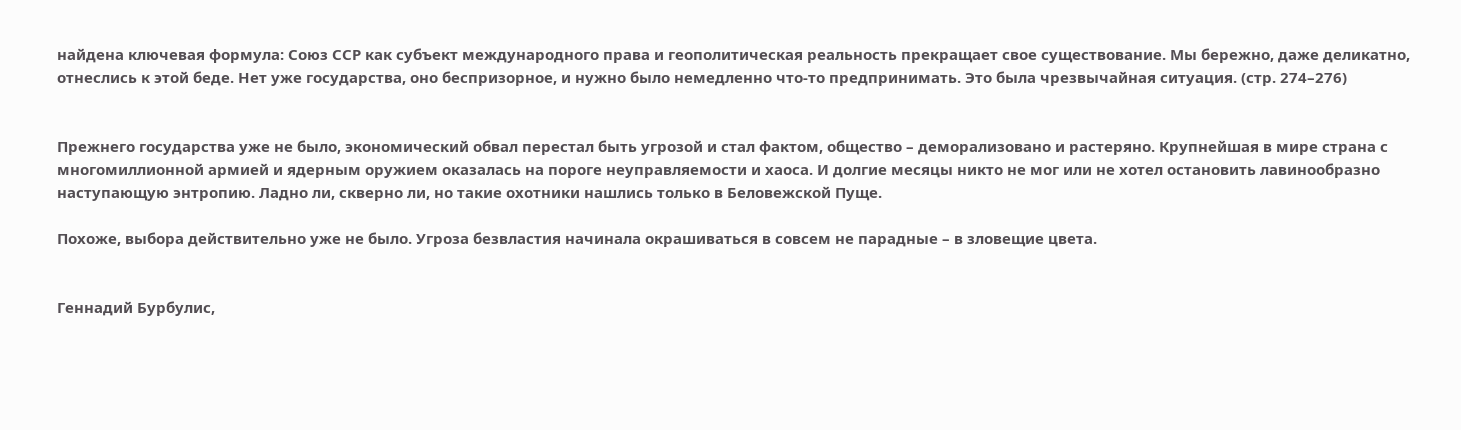найдена ключевая формула: Союз ССР как субъект международного права и геополитическая реальность прекращает свое существование. Мы бережно, даже деликатно, отнеслись к этой беде. Нет уже государства, оно беспризорное, и нужно было немедленно что-то предпринимать. Это была чрезвычайная ситуация. (стр. 274–276)


Прежнего государства уже не было, экономический обвал перестал быть угрозой и стал фактом, общество – деморализовано и растеряно. Крупнейшая в мире страна с многомиллионной армией и ядерным оружием оказалась на пороге неуправляемости и хаоса. И долгие месяцы никто не мог или не хотел остановить лавинообразно наступающую энтропию. Ладно ли, скверно ли, но такие охотники нашлись только в Беловежской Пуще.

Похоже, выбора действительно уже не было. Угроза безвластия начинала окрашиваться в совсем не парадные – в зловещие цвета.


Геннадий Бурбулис,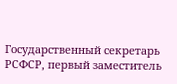Государственный секретарь РСФСР, первый заместитель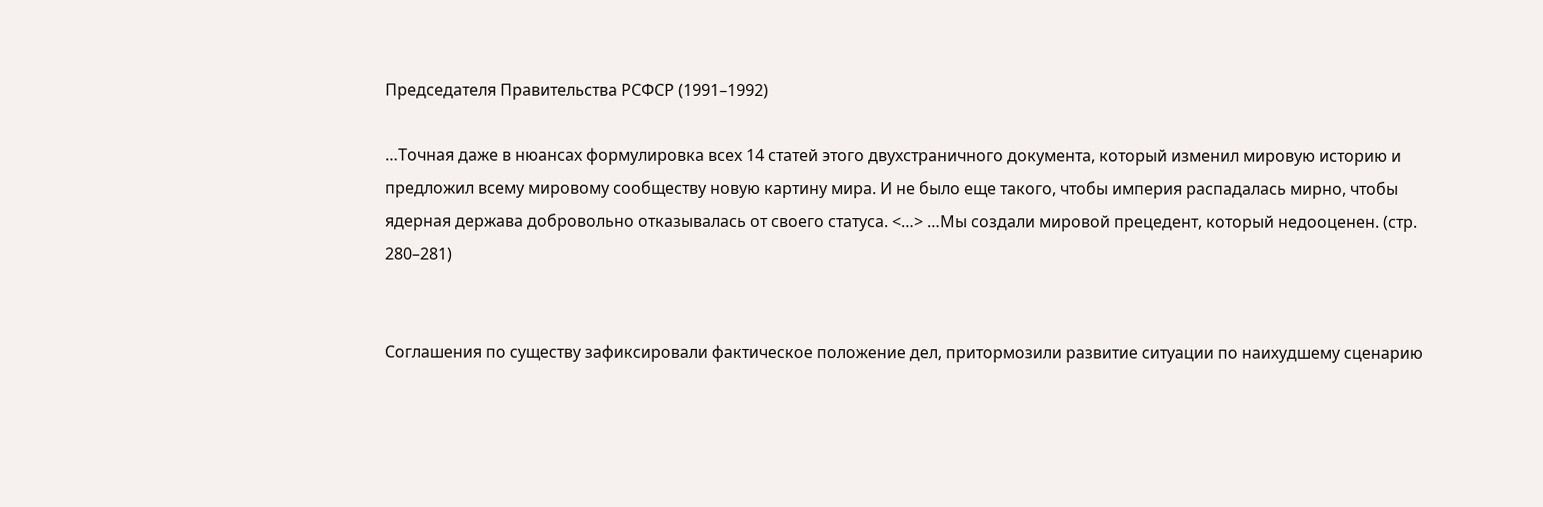Председателя Правительства РСФСР (1991–1992)

…Точная даже в нюансах формулировка всех 14 статей этого двухстраничного документа, который изменил мировую историю и предложил всему мировому сообществу новую картину мира. И не было еще такого, чтобы империя распадалась мирно, чтобы ядерная держава добровольно отказывалась от своего статуса. <…> …Мы создали мировой прецедент, который недооценен. (стр. 280–281)


Соглашения по существу зафиксировали фактическое положение дел, притормозили развитие ситуации по наихудшему сценарию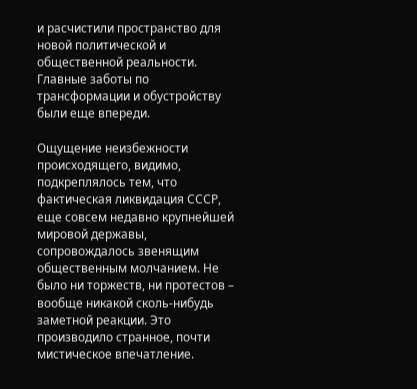и расчистили пространство для новой политической и общественной реальности. Главные заботы по трансформации и обустройству были еще впереди.

Ощущение неизбежности происходящего, видимо, подкреплялось тем, что фактическая ликвидация СССР, еще совсем недавно крупнейшей мировой державы, сопровождалось звенящим общественным молчанием. Не было ни торжеств, ни протестов – вообще никакой сколь-нибудь заметной реакции. Это производило странное, почти мистическое впечатление.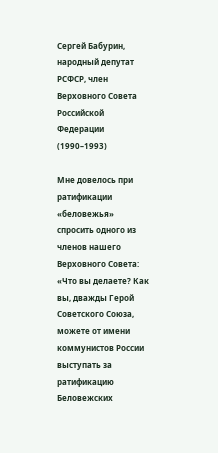Сергей Бабурин, народный депутат РСФСР, член Верховного Совета Российской Федерации (1990–1993)

Мне довелось при ратификации «беловежья» спросить одного из членов нашего Верховного Совета: «Что вы делаете? Как вы, дважды Герой Советского Союза, можете от имени коммунистов России выступать за ратификацию Беловежских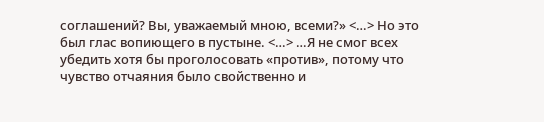соглашений? Вы, уважаемый мною, всеми?» <…> Но это был глас вопиющего в пустыне. <…> …Я не смог всех убедить хотя бы проголосовать «против», потому что чувство отчаяния было свойственно и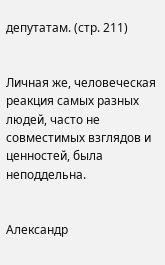депутатам. (стр. 211)


Личная же, человеческая реакция самых разных людей, часто не совместимых взглядов и ценностей, была неподдельна.


Александр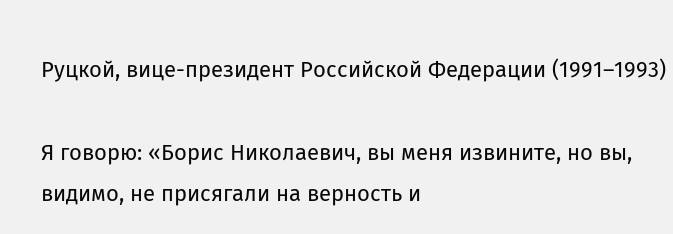Руцкой, вице-президент Российской Федерации (1991–1993)

Я говорю: «Борис Николаевич, вы меня извините, но вы, видимо, не присягали на верность и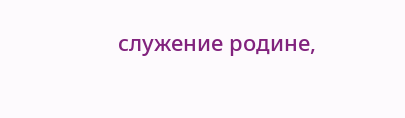служение родине,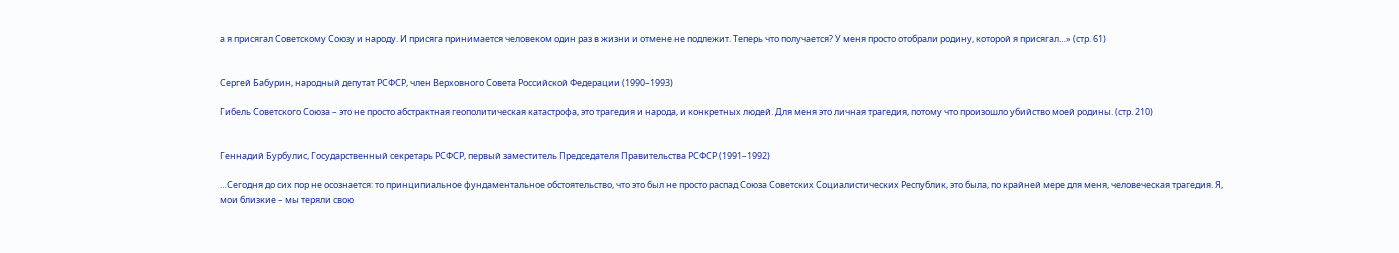а я присягал Советскому Союзу и народу. И присяга принимается человеком один раз в жизни и отмене не подлежит. Теперь что получается? У меня просто отобрали родину, которой я присягал…» (стр. 61)


Сергей Бабурин, народный депутат РСФСР, член Верховного Совета Российской Федерации (1990–1993)

Гибель Советского Союза – это не просто абстрактная геополитическая катастрофа, это трагедия и народа, и конкретных людей. Для меня это личная трагедия, потому что произошло убийство моей родины. (стр. 210)


Геннадий Бурбулис, Государственный секретарь РСФСР, первый заместитель Председателя Правительства РСФСР (1991–1992)

…Сегодня до сих пор не осознается: то принципиальное фундаментальное обстоятельство, что это был не просто распад Союза Советских Социалистических Республик, это была, по крайней мере для меня, человеческая трагедия. Я, мои близкие – мы теряли свою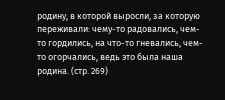родину, в которой выросли, за которую переживали: чему-то радовались, чем-то гордились, на что-то гневались, чем-то огорчались, ведь это была наша родина. (стр. 269)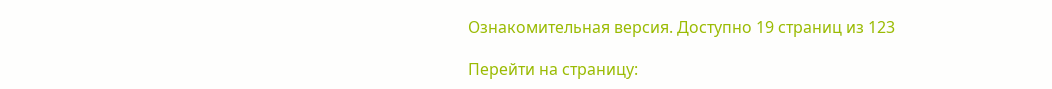Ознакомительная версия. Доступно 19 страниц из 123

Перейти на страницу: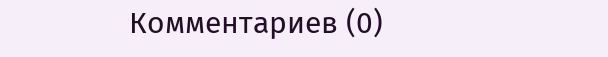Комментариев (0)